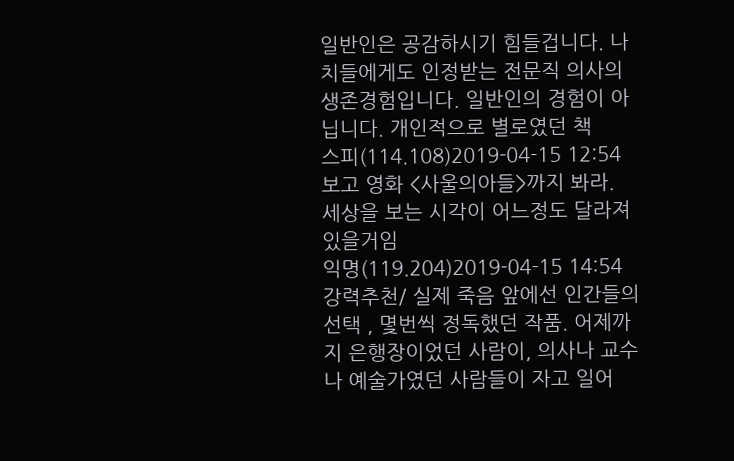일반인은 공감하시기 힘들겁니다. 나치들에게도 인정받는 전문직 의사의 생존경험입니다. 일반인의 경험이 아닙니다. 개인적으로 별로였던 책
스피(114.108)2019-04-15 12:54
보고 영화 <사울의아들>까지 봐라. 세상을 보는 시각이 어느정도 달라져있을거임
익명(119.204)2019-04-15 14:54
강력추천/ 실제 죽음 앞에선 인간들의 선택 , 몇번씩 정독했던 작품. 어제까지 은행장이었던 사람이, 의사나 교수나 예술가였던 사람들이 자고 일어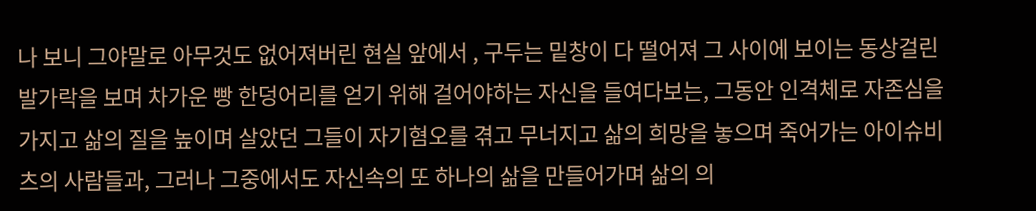나 보니 그야말로 아무것도 없어져버린 현실 앞에서 , 구두는 밑창이 다 떨어져 그 사이에 보이는 동상걸린 발가락을 보며 차가운 빵 한덩어리를 얻기 위해 걸어야하는 자신을 들여다보는, 그동안 인격체로 자존심을 가지고 삶의 질을 높이며 살았던 그들이 자기혐오를 겪고 무너지고 삶의 희망을 놓으며 죽어가는 아이슈비츠의 사람들과, 그러나 그중에서도 자신속의 또 하나의 삶을 만들어가며 삶의 의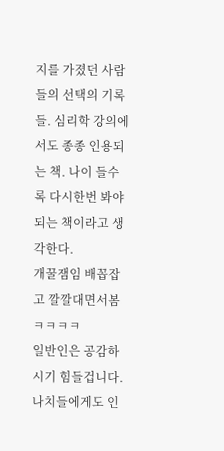지를 가졌던 사람들의 선택의 기록들. 심리학 강의에서도 종종 인용되는 책. 나이 들수록 다시한번 봐야되는 책이라고 생각한다.
개꿀잼임 배꼽잡고 깔깔대면서봄 ㅋㅋㅋㅋ
일반인은 공감하시기 힘들겁니다. 나치들에게도 인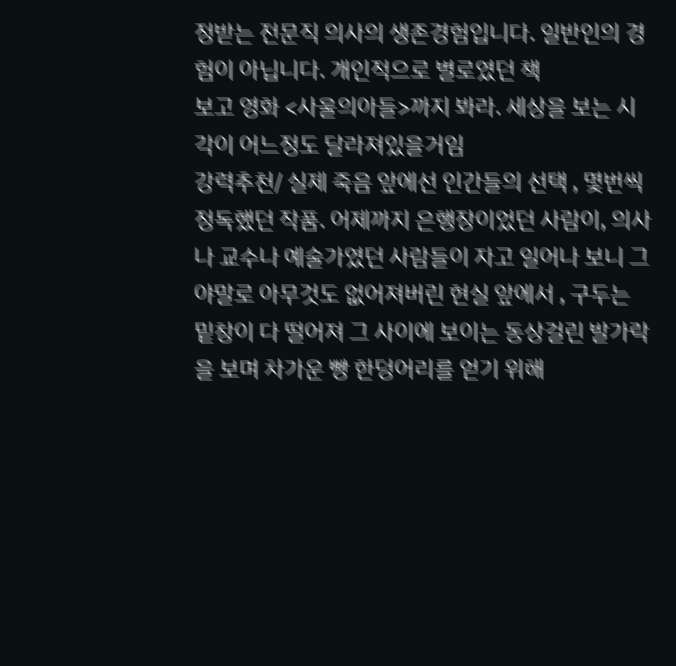정받는 전문직 의사의 생존경험입니다. 일반인의 경험이 아닙니다. 개인적으로 별로였던 책
보고 영화 <사울의아들>까지 봐라. 세상을 보는 시각이 어느정도 달라져있을거임
강력추천/ 실제 죽음 앞에선 인간들의 선택 , 몇번씩 정독했던 작품. 어제까지 은행장이었던 사람이, 의사나 교수나 예술가였던 사람들이 자고 일어나 보니 그야말로 아무것도 없어져버린 현실 앞에서 , 구두는 밑창이 다 떨어져 그 사이에 보이는 동상걸린 발가락을 보며 차가운 빵 한덩어리를 얻기 위해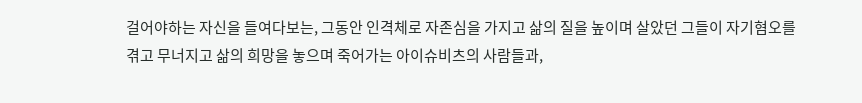걸어야하는 자신을 들여다보는, 그동안 인격체로 자존심을 가지고 삶의 질을 높이며 살았던 그들이 자기혐오를 겪고 무너지고 삶의 희망을 놓으며 죽어가는 아이슈비츠의 사람들과,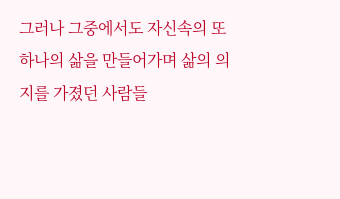그러나 그중에서도 자신속의 또 하나의 삶을 만들어가며 삶의 의지를 가졌던 사람들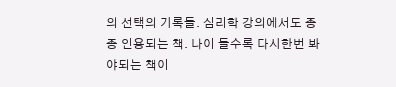의 선택의 기록들. 심리학 강의에서도 종종 인용되는 책. 나이 들수록 다시한번 봐야되는 책이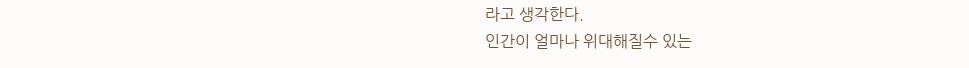라고 생각한다.
인간이 얼마나 위대해질수 있는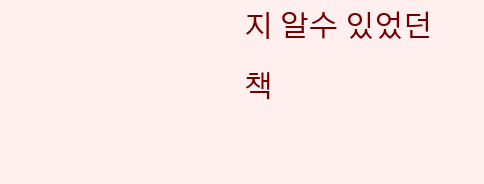지 알수 있었던 책